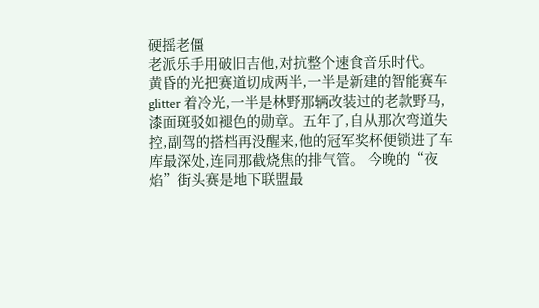硬摇老僵
老派乐手用破旧吉他,对抗整个速食音乐时代。
黄昏的光把赛道切成两半,一半是新建的智能赛车 glitter 着冷光,一半是林野那辆改装过的老款野马,漆面斑驳如褪色的勋章。五年了,自从那次弯道失控,副驾的搭档再没醒来,他的冠军奖杯便锁进了车库最深处,连同那截烧焦的排气管。 今晚的“夜焰”街头赛是地下联盟最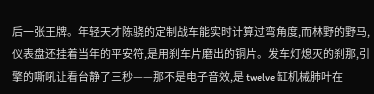后一张王牌。年轻天才陈骁的定制战车能实时计算过弯角度,而林野的野马,仪表盘还挂着当年的平安符,是用刹车片磨出的铜片。发车灯熄灭的刹那,引擎的嘶吼让看台静了三秒——那不是电子音效,是 twelve 缸机械肺叶在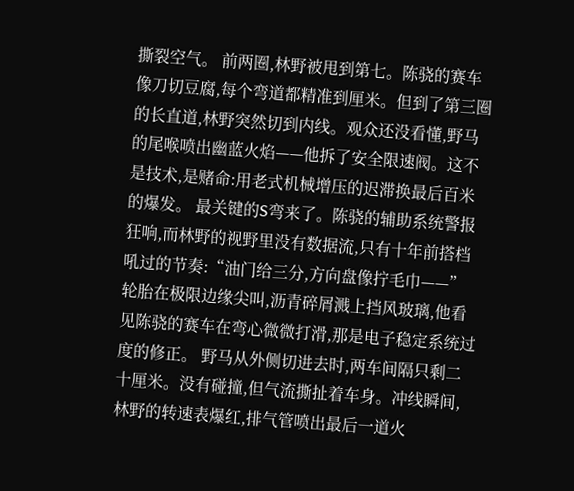撕裂空气。 前两圈,林野被甩到第七。陈骁的赛车像刀切豆腐,每个弯道都精准到厘米。但到了第三圈的长直道,林野突然切到内线。观众还没看懂,野马的尾喉喷出幽蓝火焰——他拆了安全限速阀。这不是技术,是赌命:用老式机械增压的迟滞换最后百米的爆发。 最关键的S弯来了。陈骁的辅助系统警报狂响,而林野的视野里没有数据流,只有十年前搭档吼过的节奏:“油门给三分,方向盘像拧毛巾——” 轮胎在极限边缘尖叫,沥青碎屑溅上挡风玻璃,他看见陈骁的赛车在弯心微微打滑,那是电子稳定系统过度的修正。 野马从外侧切进去时,两车间隔只剩二十厘米。没有碰撞,但气流撕扯着车身。冲线瞬间,林野的转速表爆红,排气管喷出最后一道火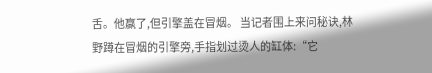舌。他赢了,但引擎盖在冒烟。 当记者围上来问秘诀,林野蹲在冒烟的引擎旁,手指划过烫人的缸体:“它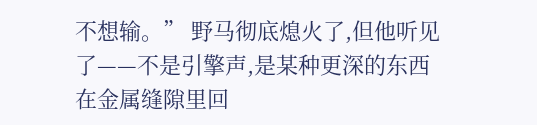不想输。” 野马彻底熄火了,但他听见了——不是引擎声,是某种更深的东西在金属缝隙里回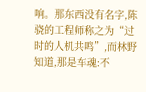响。那东西没有名字,陈骁的工程师称之为“过时的人机共鸣”,而林野知道,那是车魂:不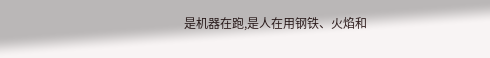是机器在跑,是人在用钢铁、火焰和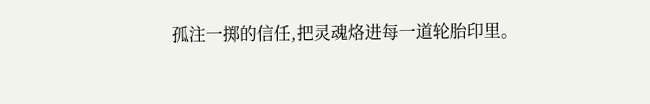孤注一掷的信任,把灵魂烙进每一道轮胎印里。